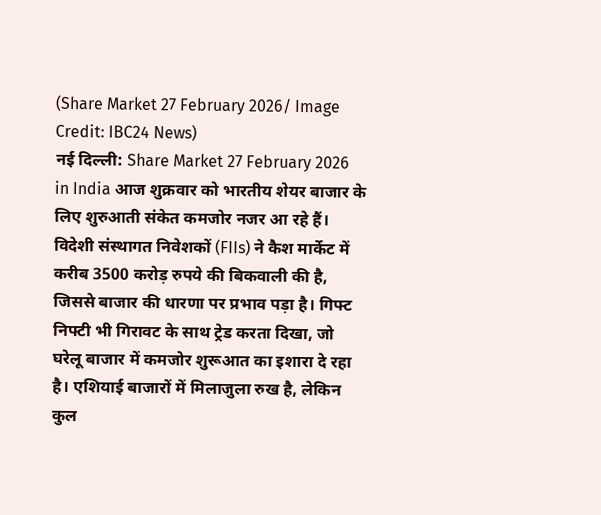(Share Market 27 February 2026/ Image Credit: IBC24 News)
नई दिल्ली: Share Market 27 February 2026 in India आज शुक्रवार को भारतीय शेयर बाजार के लिए शुरुआती संकेत कमजोर नजर आ रहे हैं। विदेशी संस्थागत निवेशकों (FIIs) ने कैश मार्केट में करीब 3500 करोड़ रुपये की बिकवाली की है, जिससे बाजार की धारणा पर प्रभाव पड़ा है। गिफ्ट निफ्टी भी गिरावट के साथ ट्रेड करता दिखा, जो घरेलू बाजार में कमजोर शुरूआत का इशारा दे रहा है। एशियाई बाजारों में मिलाजुला रुख है, लेकिन कुल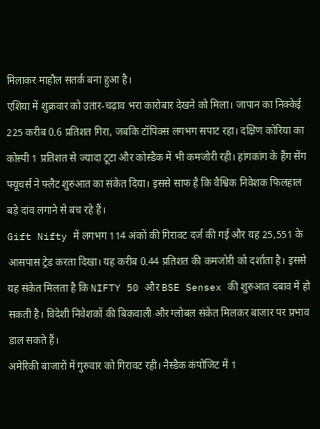मिलाकर माहौल सतर्क बना हुआ है।
एशिया में शुक्रवार को उतार-चढ़ाव भरा कारोबार देखने को मिला। जापान का निक्केई 225 करीब 0.6 प्रतिशत गिरा, जबकि टॉपिक्स लगभग सपाट रहा। दक्षिण कोरिया का कोस्पी 1 प्रतिशत से ज्यादा टूटा और कोस्डैक में भी कमजोरी रही। हांगकांग के हैंग सेंग फ्यूचर्स ने फ्लैट शुरुआत का संकेत दिया। इससे साफ है कि वैश्विक निवेशक फिलहाल बड़े दांव लगाने से बच रहे हैं।
Gift Nifty में लगभग 114 अंकों की गिरावट दर्ज की गई और यह 25,551 के आसपास ट्रेड करता दिखा। यह करीब 0.44 प्रतिशत की कमजोरी को दर्शाता है। इससे यह संकेत मिलता है कि NIFTY 50 और BSE Sensex की शुरुआत दबाव में हो सकती है। विदेशी निवेशकों की बिकवाली और ग्लोबल संकेत मिलकर बाजार पर प्रभाव डाल सकते हैं।
अमेरिकी बाजारों में गुरुवार को गिरावट रही। नैस्डैक कंपोजिट में 1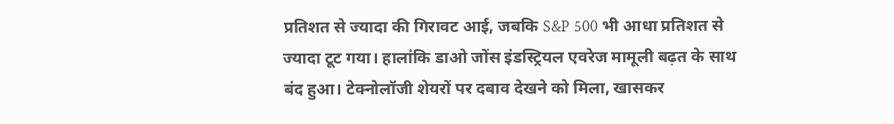प्रतिशत से ज्यादा की गिरावट आई, जबकि S&P 500 भी आधा प्रतिशत से ज्यादा टूट गया। हालांकि डाओ जोंस इंडस्ट्रियल एवरेज मामूली बढ़त के साथ बंद हुआ। टेक्नोलॉजी शेयरों पर दबाव देखने को मिला, खासकर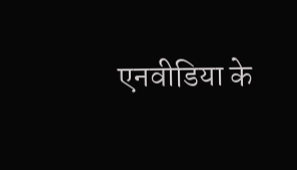एनवीडिया के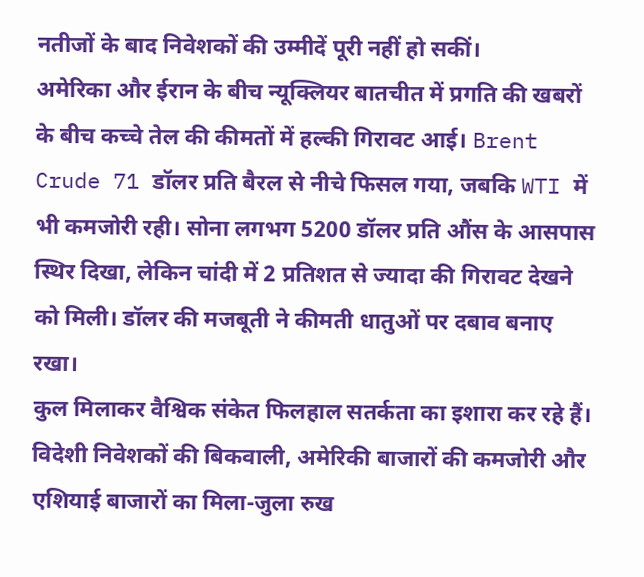नतीजों के बाद निवेशकों की उम्मीदें पूरी नहीं हो सकीं।
अमेरिका और ईरान के बीच न्यूक्लियर बातचीत में प्रगति की खबरों के बीच कच्चे तेल की कीमतों में हल्की गिरावट आई। Brent Crude 71 डॉलर प्रति बैरल से नीचे फिसल गया, जबकि WTI में भी कमजोरी रही। सोना लगभग 5200 डॉलर प्रति औंस के आसपास स्थिर दिखा, लेकिन चांदी में 2 प्रतिशत से ज्यादा की गिरावट देखने को मिली। डॉलर की मजबूती ने कीमती धातुओं पर दबाव बनाए रखा।
कुल मिलाकर वैश्विक संकेत फिलहाल सतर्कता का इशारा कर रहे हैं। विदेशी निवेशकों की बिकवाली, अमेरिकी बाजारों की कमजोरी और एशियाई बाजारों का मिला-जुला रुख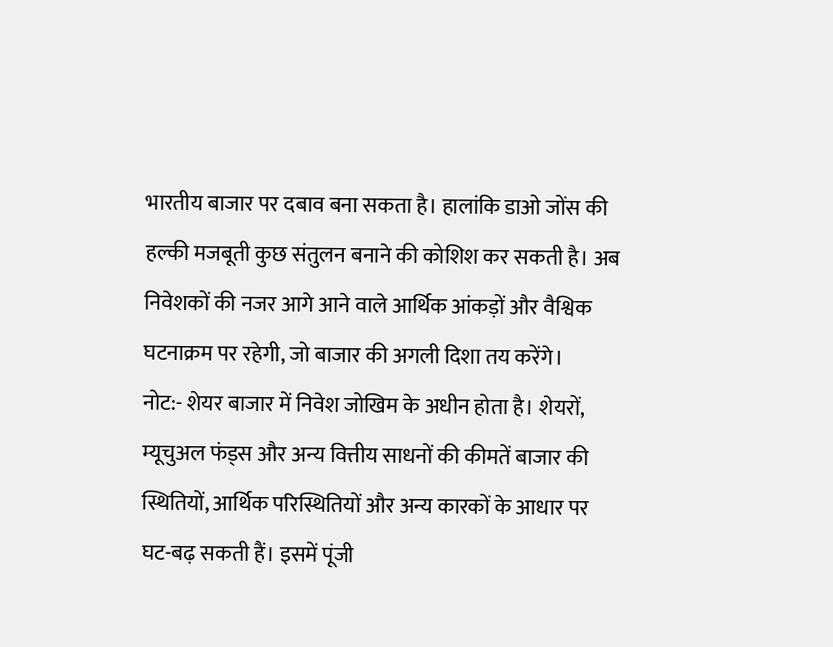भारतीय बाजार पर दबाव बना सकता है। हालांकि डाओ जोंस की हल्की मजबूती कुछ संतुलन बनाने की कोशिश कर सकती है। अब निवेशकों की नजर आगे आने वाले आर्थिक आंकड़ों और वैश्विक घटनाक्रम पर रहेगी, जो बाजार की अगली दिशा तय करेंगे।
नोट:- शेयर बाजार में निवेश जोखिम के अधीन होता है। शेयरों, म्यूचुअल फंड्स और अन्य वित्तीय साधनों की कीमतें बाजार की स्थितियों, आर्थिक परिस्थितियों और अन्य कारकों के आधार पर घट-बढ़ सकती हैं। इसमें पूंजी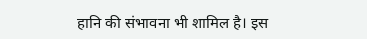हानि की संभावना भी शामिल है। इस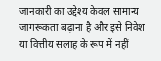जानकारी का उद्देश्य केवल सामान्य जागरूकता बढ़ाना है और इसे निवेश या वित्तीय सलाह के रूप में नहीं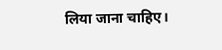लिया जाना चाहिए।